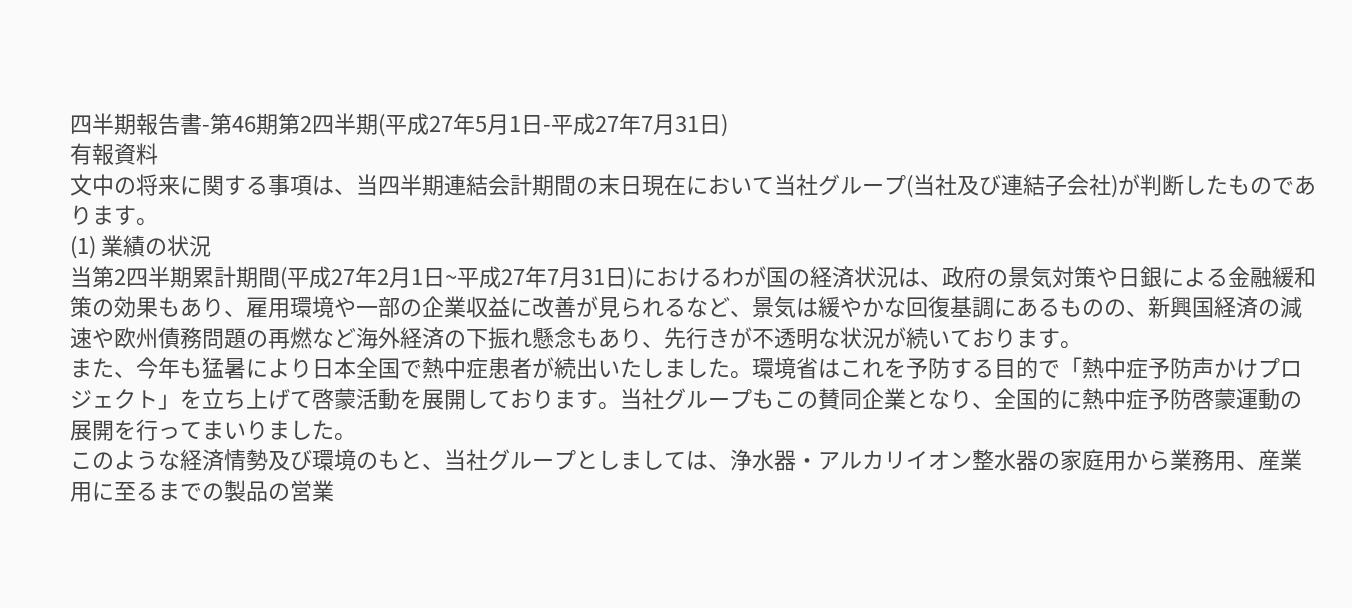四半期報告書-第46期第2四半期(平成27年5月1日-平成27年7月31日)
有報資料
文中の将来に関する事項は、当四半期連結会計期間の末日現在において当社グループ(当社及び連結子会社)が判断したものであります。
(1) 業績の状況
当第2四半期累計期間(平成27年2月1日~平成27年7月31日)におけるわが国の経済状況は、政府の景気対策や日銀による金融緩和策の効果もあり、雇用環境や一部の企業収益に改善が見られるなど、景気は緩やかな回復基調にあるものの、新興国経済の減速や欧州債務問題の再燃など海外経済の下振れ懸念もあり、先行きが不透明な状況が続いております。
また、今年も猛暑により日本全国で熱中症患者が続出いたしました。環境省はこれを予防する目的で「熱中症予防声かけプロジェクト」を立ち上げて啓蒙活動を展開しております。当社グループもこの賛同企業となり、全国的に熱中症予防啓蒙運動の展開を行ってまいりました。
このような経済情勢及び環境のもと、当社グループとしましては、浄水器・アルカリイオン整水器の家庭用から業務用、産業用に至るまでの製品の営業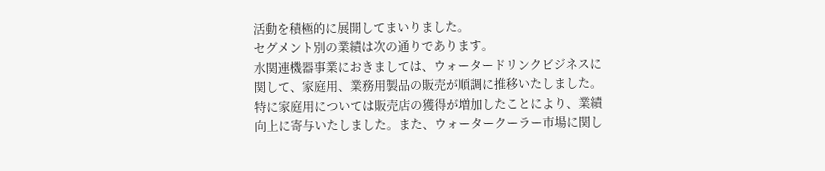活動を積極的に展開してまいりました。
セグメント別の業績は次の通りであります。
水関連機器事業におきましては、ウォータードリンクビジネスに関して、家庭用、業務用製品の販売が順調に推移いたしました。特に家庭用については販売店の獲得が増加したことにより、業績向上に寄与いたしました。また、ウォータークーラー市場に関し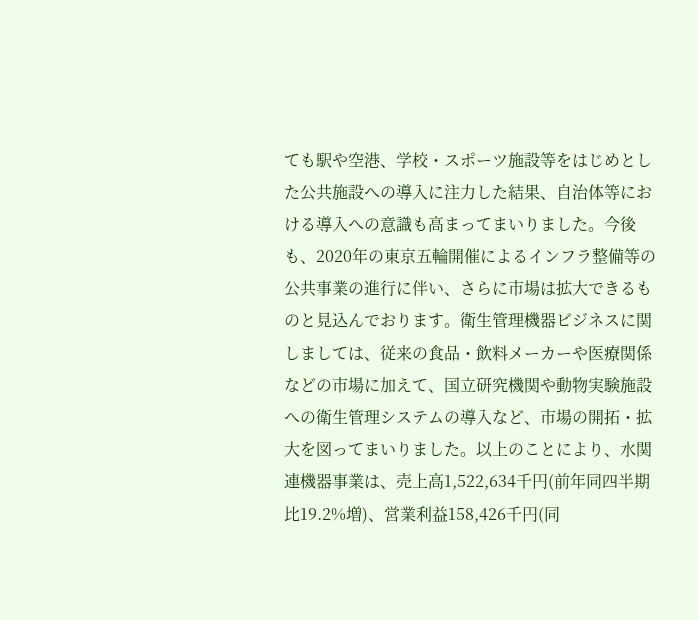ても駅や空港、学校・スポーツ施設等をはじめとした公共施設への導入に注力した結果、自治体等における導入への意識も高まってまいりました。今後も、2020年の東京五輪開催によるインフラ整備等の公共事業の進行に伴い、さらに市場は拡大できるものと見込んでおります。衛生管理機器ビジネスに関しましては、従来の食品・飲料メーカーや医療関係などの市場に加えて、国立研究機関や動物実験施設への衛生管理システムの導入など、市場の開拓・拡大を図ってまいりました。以上のことにより、水関連機器事業は、売上高1,522,634千円(前年同四半期比19.2%増)、営業利益158,426千円(同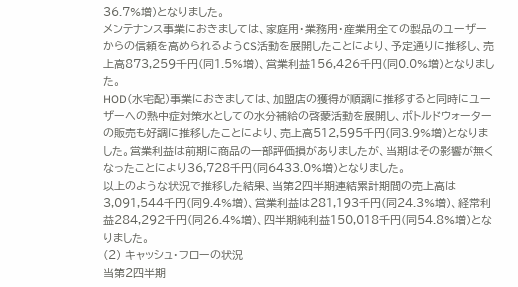36.7%増)となりました。
メンテナンス事業におきましては、家庭用・業務用・産業用全ての製品のユーザーからの信頼を高められるようCS活動を展開したことにより、予定通りに推移し、売上高873,259千円(同1.5%増)、営業利益156,426千円(同0.0%増)となりました。
HOD(水宅配)事業におきましては、加盟店の獲得が順調に推移すると同時にユーザーへの熱中症対策水としての水分補給の啓蒙活動を展開し、ボトルドウォーターの販売も好調に推移したことにより、売上高512,595千円(同3.9%増)となりました。営業利益は前期に商品の一部評価損がありましたが、当期はその影響が無くなったことにより36,728千円(同6433.0%増)となりました。
以上のような状況で推移した結果、当第2四半期連結累計期間の売上高は3,091,544千円(同9.4%増)、営業利益は281,193千円(同24.3%増)、経常利益284,292千円(同26.4%増)、四半期純利益150,018千円(同54.8%増)となりました。
(2) キャッシュ・フローの状況
当第2四半期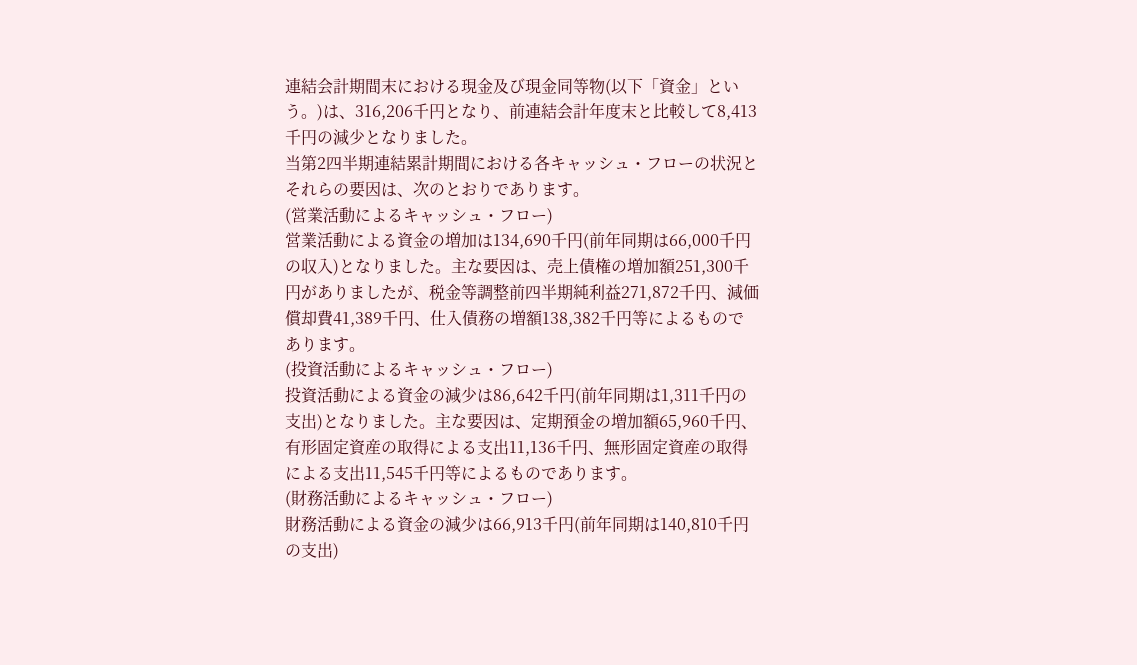連結会計期間末における現金及び現金同等物(以下「資金」という。)は、316,206千円となり、前連結会計年度末と比較して8,413千円の減少となりました。
当第2四半期連結累計期間における各キャッシュ・フローの状況とそれらの要因は、次のとおりであります。
(営業活動によるキャッシュ・フロー)
営業活動による資金の増加は134,690千円(前年同期は66,000千円の収入)となりました。主な要因は、売上債権の増加額251,300千円がありましたが、税金等調整前四半期純利益271,872千円、減価償却費41,389千円、仕入債務の増額138,382千円等によるものであります。
(投資活動によるキャッシュ・フロー)
投資活動による資金の減少は86,642千円(前年同期は1,311千円の支出)となりました。主な要因は、定期預金の増加額65,960千円、有形固定資産の取得による支出11,136千円、無形固定資産の取得による支出11,545千円等によるものであります。
(財務活動によるキャッシュ・フロー)
財務活動による資金の減少は66,913千円(前年同期は140,810千円の支出)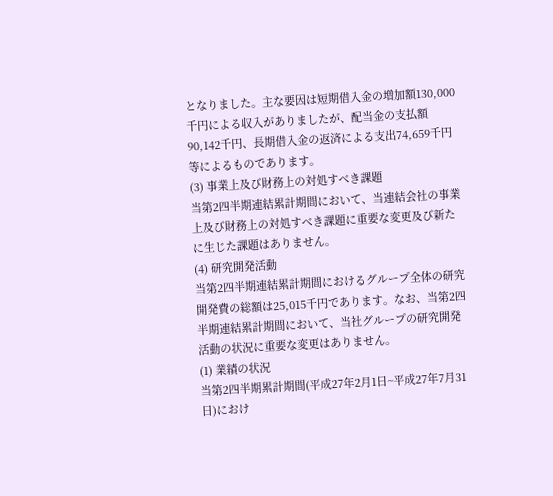となりました。主な要因は短期借入金の増加額130,000千円による収入がありましたが、配当金の支払額90,142千円、長期借入金の返済による支出74,659千円等によるものであります。
(3) 事業上及び財務上の対処すべき課題
当第2四半期連結累計期間において、当連結会社の事業上及び財務上の対処すべき課題に重要な変更及び新たに生じた課題はありません。
(4) 研究開発活動
当第2四半期連結累計期間におけるグループ全体の研究開発費の総額は25,015千円であります。なお、当第2四半期連結累計期間において、当社グループの研究開発活動の状況に重要な変更はありません。
(1) 業績の状況
当第2四半期累計期間(平成27年2月1日~平成27年7月31日)におけ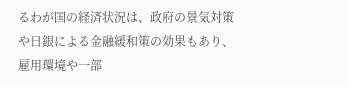るわが国の経済状況は、政府の景気対策や日銀による金融緩和策の効果もあり、雇用環境や一部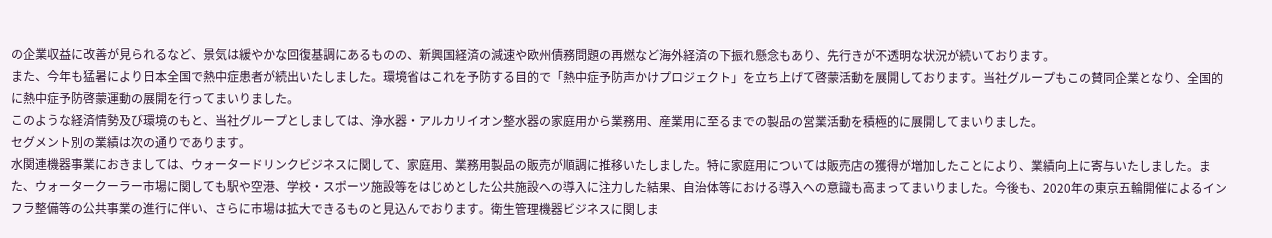の企業収益に改善が見られるなど、景気は緩やかな回復基調にあるものの、新興国経済の減速や欧州債務問題の再燃など海外経済の下振れ懸念もあり、先行きが不透明な状況が続いております。
また、今年も猛暑により日本全国で熱中症患者が続出いたしました。環境省はこれを予防する目的で「熱中症予防声かけプロジェクト」を立ち上げて啓蒙活動を展開しております。当社グループもこの賛同企業となり、全国的に熱中症予防啓蒙運動の展開を行ってまいりました。
このような経済情勢及び環境のもと、当社グループとしましては、浄水器・アルカリイオン整水器の家庭用から業務用、産業用に至るまでの製品の営業活動を積極的に展開してまいりました。
セグメント別の業績は次の通りであります。
水関連機器事業におきましては、ウォータードリンクビジネスに関して、家庭用、業務用製品の販売が順調に推移いたしました。特に家庭用については販売店の獲得が増加したことにより、業績向上に寄与いたしました。また、ウォータークーラー市場に関しても駅や空港、学校・スポーツ施設等をはじめとした公共施設への導入に注力した結果、自治体等における導入への意識も高まってまいりました。今後も、2020年の東京五輪開催によるインフラ整備等の公共事業の進行に伴い、さらに市場は拡大できるものと見込んでおります。衛生管理機器ビジネスに関しま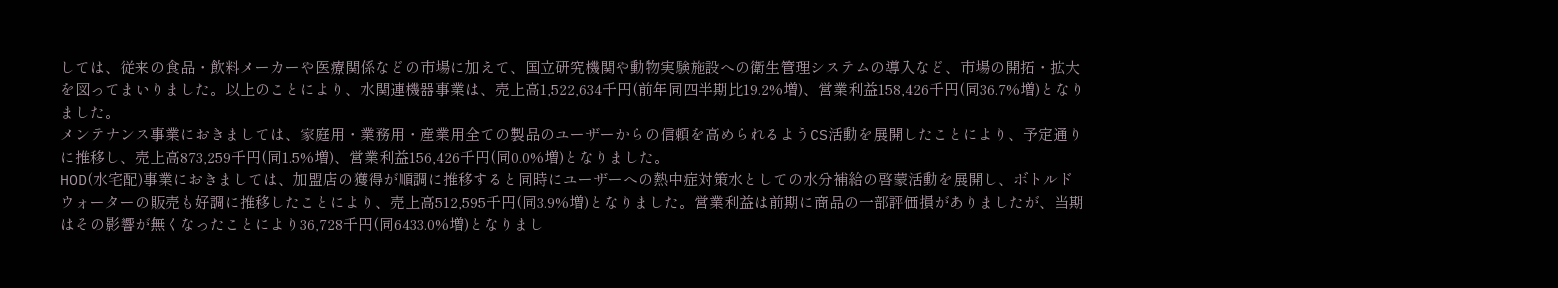しては、従来の食品・飲料メーカーや医療関係などの市場に加えて、国立研究機関や動物実験施設への衛生管理システムの導入など、市場の開拓・拡大を図ってまいりました。以上のことにより、水関連機器事業は、売上高1,522,634千円(前年同四半期比19.2%増)、営業利益158,426千円(同36.7%増)となりました。
メンテナンス事業におきましては、家庭用・業務用・産業用全ての製品のユーザーからの信頼を高められるようCS活動を展開したことにより、予定通りに推移し、売上高873,259千円(同1.5%増)、営業利益156,426千円(同0.0%増)となりました。
HOD(水宅配)事業におきましては、加盟店の獲得が順調に推移すると同時にユーザーへの熱中症対策水としての水分補給の啓蒙活動を展開し、ボトルドウォーターの販売も好調に推移したことにより、売上高512,595千円(同3.9%増)となりました。営業利益は前期に商品の一部評価損がありましたが、当期はその影響が無くなったことにより36,728千円(同6433.0%増)となりまし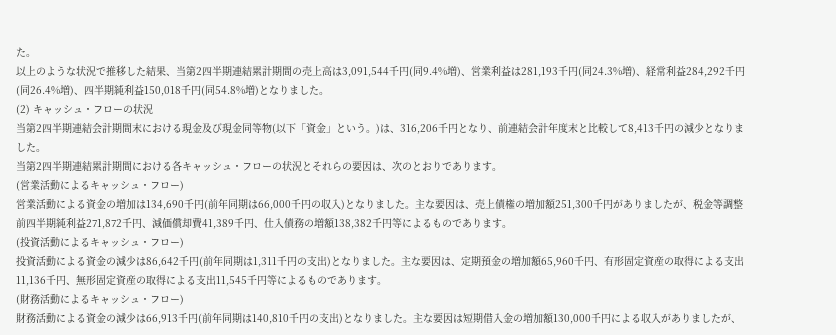た。
以上のような状況で推移した結果、当第2四半期連結累計期間の売上高は3,091,544千円(同9.4%増)、営業利益は281,193千円(同24.3%増)、経常利益284,292千円(同26.4%増)、四半期純利益150,018千円(同54.8%増)となりました。
(2) キャッシュ・フローの状況
当第2四半期連結会計期間末における現金及び現金同等物(以下「資金」という。)は、316,206千円となり、前連結会計年度末と比較して8,413千円の減少となりました。
当第2四半期連結累計期間における各キャッシュ・フローの状況とそれらの要因は、次のとおりであります。
(営業活動によるキャッシュ・フロー)
営業活動による資金の増加は134,690千円(前年同期は66,000千円の収入)となりました。主な要因は、売上債権の増加額251,300千円がありましたが、税金等調整前四半期純利益271,872千円、減価償却費41,389千円、仕入債務の増額138,382千円等によるものであります。
(投資活動によるキャッシュ・フロー)
投資活動による資金の減少は86,642千円(前年同期は1,311千円の支出)となりました。主な要因は、定期預金の増加額65,960千円、有形固定資産の取得による支出11,136千円、無形固定資産の取得による支出11,545千円等によるものであります。
(財務活動によるキャッシュ・フロー)
財務活動による資金の減少は66,913千円(前年同期は140,810千円の支出)となりました。主な要因は短期借入金の増加額130,000千円による収入がありましたが、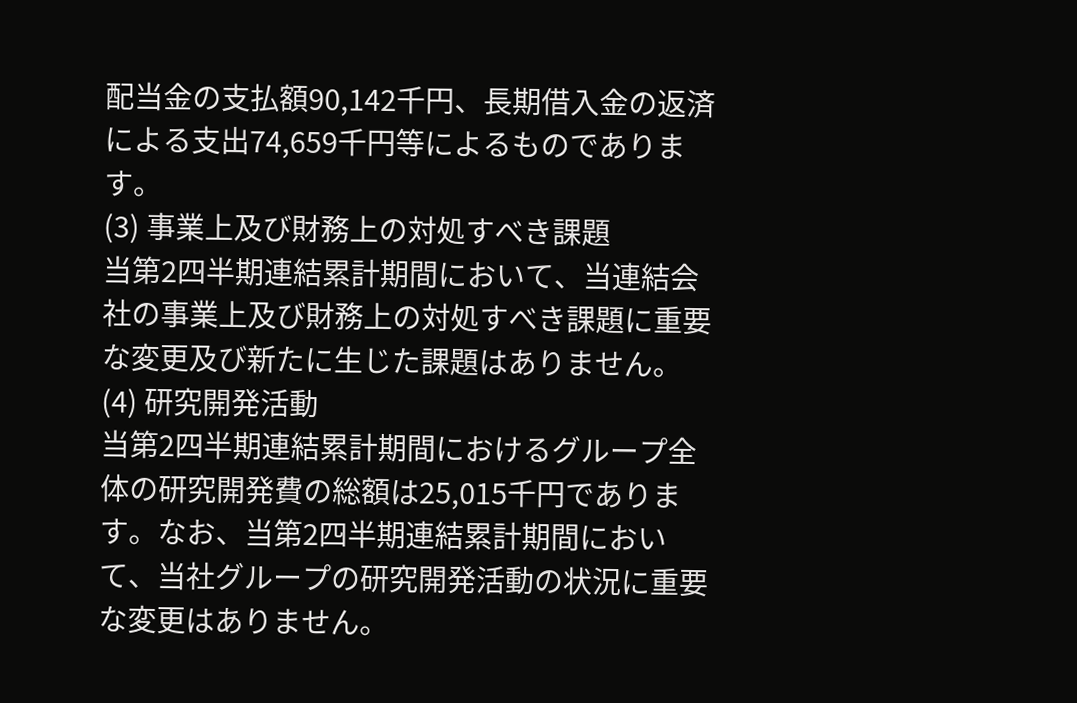配当金の支払額90,142千円、長期借入金の返済による支出74,659千円等によるものであります。
(3) 事業上及び財務上の対処すべき課題
当第2四半期連結累計期間において、当連結会社の事業上及び財務上の対処すべき課題に重要な変更及び新たに生じた課題はありません。
(4) 研究開発活動
当第2四半期連結累計期間におけるグループ全体の研究開発費の総額は25,015千円であります。なお、当第2四半期連結累計期間において、当社グループの研究開発活動の状況に重要な変更はありません。